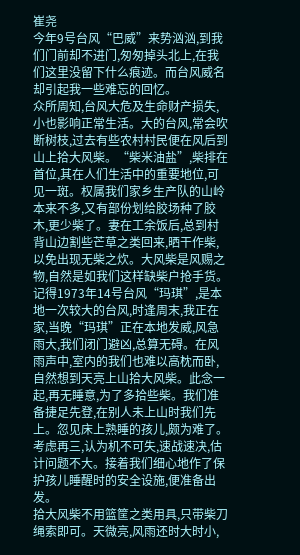崔尧
今年9号台风“巴威”来势汹汹,到我们门前却不进门,匆匆掉头北上,在我们这里没留下什么痕迹。而台风威名却引起我一些难忘的回忆。
众所周知,台风大危及生命财产损失,小也影响正常生活。大的台风,常会吹断树枝,过去有些农村村民便在风后到山上拾大风柴。“柴米油盐”,柴排在首位,其在人们生活中的重要地位,可见一斑。权属我们家乡生产队的山岭本来不多,又有部份划给胶场种了胶木,更少柴了。妻在工余饭后,总到村背山边割些芒草之类回来,晒干作柴,以免出现无柴之炊。大风柴是风赐之物,自然是如我们这样缺柴户抢手货。记得1973年14号台风“玛琪”,是本地一次较大的台风,时逢周末,我正在家,当晚“玛琪”正在本地发威,风急雨大,我们闭门避凶,总算无碍。在风雨声中,室内的我们也难以高枕而卧,自然想到天亮上山拾大风柴。此念一起,再无睡意,为了多拾些柴。我们准备捷足先登,在别人未上山时我们先上。忽见床上熟睡的孩儿,颇为难了。考虑再三,认为机不可失,速战速决,估计问题不大。接着我们细心地作了保护孩儿睡醒时的安全设施,便准备出发。
拾大风柴不用篮筐之类用具,只带柴刀绳索即可。天微亮,风雨还时大时小,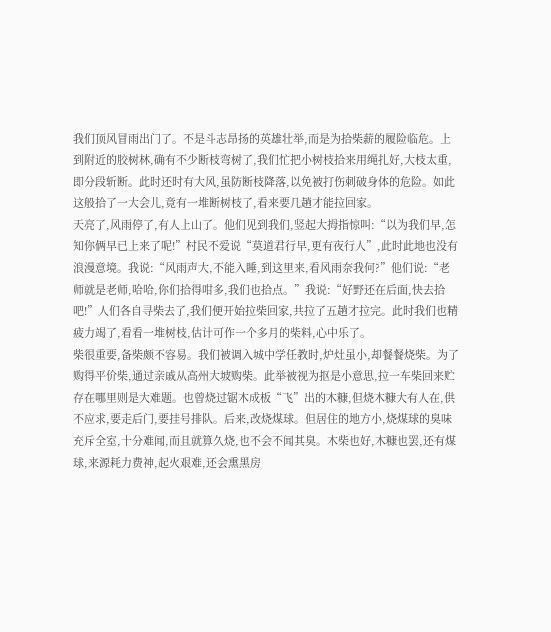我们顶风冒雨出门了。不是斗志昂扬的英雄壮举,而是为拾柴薪的履险临危。上到附近的胶树林,确有不少断枝弯树了,我们忙把小树枝拾来用绳扎好,大枝太重,即分段斩断。此时还时有大风,虽防断枝降落,以免被打伤刺破身体的危险。如此这般拾了一大会儿,竟有一堆断树枝了,看来要几趟才能拉回家。
天亮了,风雨停了,有人上山了。他们见到我们,竖起大拇指惊叫:“以为我们早,怎知你俩早已上来了呢!”村民不爱说“莫道君行早,更有夜行人”,此时此地也没有浪漫意境。我说:“风雨声大,不能入睡,到这里来,看风雨奈我何?”他们说:“老师就是老师,哈哈,你们拾得咁多,我们也拾点。”我说:“好野还在后面,快去拾吧!”人们各自寻柴去了,我们便开始拉柴回家,共拉了五趟才拉完。此时我们也精疲力竭了,看看一堆树枝,估计可作一个多月的柴料,心中乐了。
柴很重要,备柴颇不容易。我们被调入城中学任教时,炉灶虽小,却餐餐烧柴。为了购得平价柴,通过亲戚从高州大坡购柴。此举被视为抠是小意思,拉一车柴回来贮存在哪里则是大难题。也曾烧过锯木成板“飞”出的木糠,但烧木糠大有人在,供不应求,要走后门,要挂号排队。后来,改烧煤球。但居住的地方小,烧煤球的臭味充斥全室,十分难闻,而且就算久烧,也不会不闻其臭。木柴也好,木糠也罢,还有煤球,来源耗力费神,起火艰难,还会熏黑房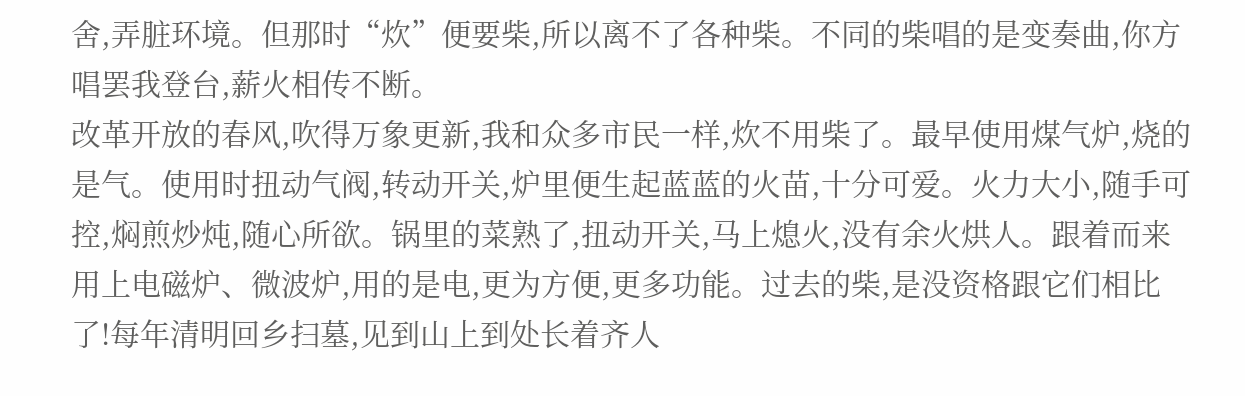舍,弄脏环境。但那时“炊”便要柴,所以离不了各种柴。不同的柴唱的是变奏曲,你方唱罢我登台,薪火相传不断。
改革开放的春风,吹得万象更新,我和众多市民一样,炊不用柴了。最早使用煤气炉,烧的是气。使用时扭动气阀,转动开关,炉里便生起蓝蓝的火苗,十分可爱。火力大小,随手可控,焖煎炒炖,随心所欲。锅里的菜熟了,扭动开关,马上熄火,没有余火烘人。跟着而来用上电磁炉、微波炉,用的是电,更为方便,更多功能。过去的柴,是没资格跟它们相比了!每年清明回乡扫墓,见到山上到处长着齐人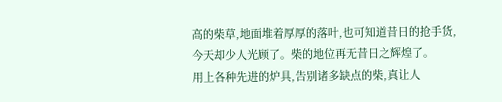高的柴草,地面堆着厚厚的落叶,也可知道昔日的抢手货,今天却少人光顾了。柴的地位再无昔日之辉煌了。
用上各种先进的炉具,告别诸多缺点的柴,真让人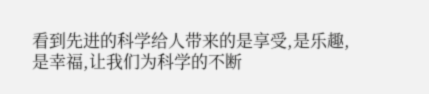看到先进的科学给人带来的是享受,是乐趣,是幸福,让我们为科学的不断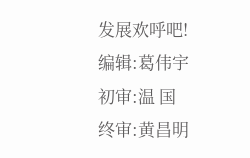发展欢呼吧!
编辑:葛伟宇
初审:温 国
终审:黄昌明